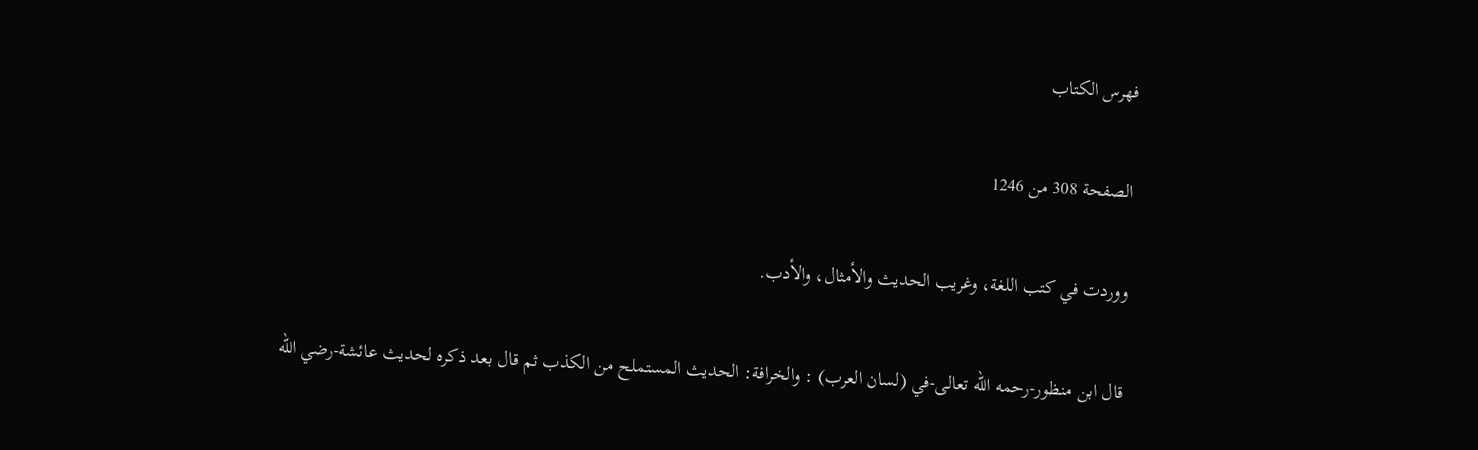فهرس الكتاب

الصفحة 308 من 1246

ووردت في كتب اللغة، وغريب الحديث والأمثال، والأدب.

قال ابن منظور-رحمه الله تعالى-في (لسان العرب) : والخرافة: الحديث المستملح من الكذب ثم قال بعد ذكره لحديث عائشة-رضي الله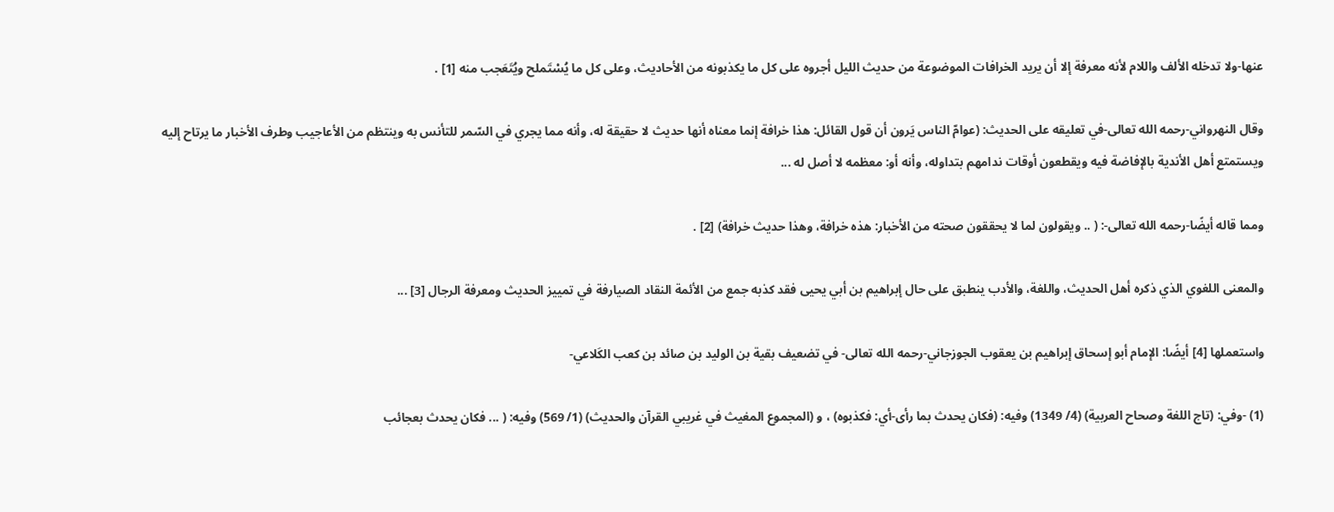عنها-ولا تدخله الألف واللام لأنه معرفة إلا أن يريد الخرافات الموضوعة من حديث الليل أجروه على كل ما يكذبونه من الأحاديث، وعلى كل ما يُسْتَملح ويُتَعَجب منه [1] .

وقال النهرواني-رحمه الله تعالى-في تعليقه على الحديث: (عوامّ الناس يَرون أن قول القائل: هذا خرافة إنما معناه أنها حديث لا حقيقة له، وأنه مما يجري في السّمر للتأنس به وينتظم من الأعاجيب وطرف الأخبار ما يرتاح إليه ويستمتع أهل الأندية بالإفاضة فيه ويقطعون أوقات ندامهم بتداوله، وأنه أو: معظمه لا أصل له ...

ومما قاله أيضًا-رحمه الله تعالى-: ( .. ويقولون لما لا يحققون صحته من الأخبار: هذه خرافة، وهذا حديث خرافة) [2] .

والمعنى اللغوي الذي ذكره أهل الحديث، واللغة، والأدب ينطبق على حال إبراهيم بن أبي يحيى فقد كذبه جمع من الأئمة النقاد الصيارفة في تمييز الحديث ومعرفة الرجال [3] ...

واستعملها [4] أيضًا: الإمام أبو إسحاق إبراهيم بن يعقوب الجوزجاني-رحمه الله تعالى- في تضعيف بقية بن الوليد بن صائد بن كعب الكَلاعي-

(1) -وفي: (تاج اللغة وصحاح العربية) (4/ 1349) وفيه: (فكان يحدث بما رأى-أي: فكذبوه) ، و (المجموع المغيث في غريبي القرآن والحديث) (1/ 569) وفيه: ( ... فكان يحدث بعجائب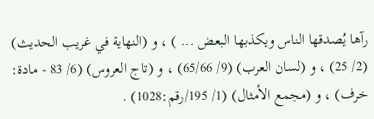رآها يُصدقها الناس ويكذبها البعض ... ) ، و (النهاية في غريب الحديث) (2/ 25) ، و (لسان العرب) (9/ 65/66) ، و (تاج العروس) (6/ 83 - مادة: خرف) ، و (مجمع الأمثال) (1/ 195/رقم:1028) .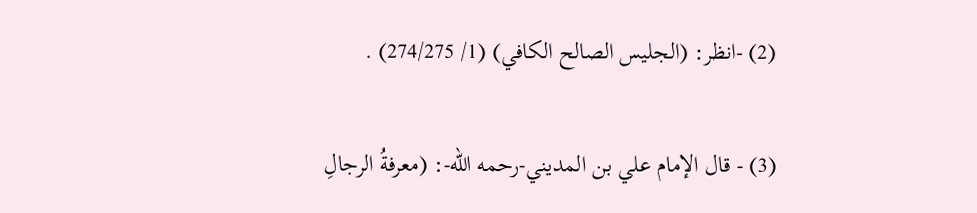(2) -انظر: (الجليس الصالح الكافي) (1/ 274/275) .

(3) - قال الإمام علي بن المديني-رحمه الله-: (معرفةُ الرجالِ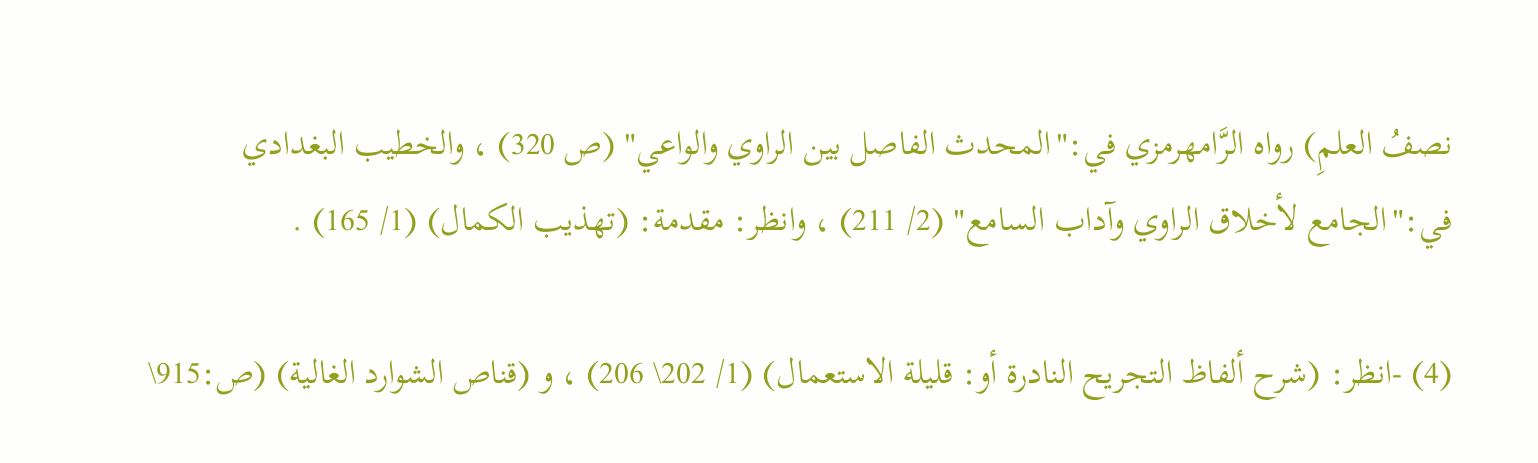نصفُ العلمِ) رواه الرَّامهرمزي في:"المحدث الفاصل بين الراوي والواعي" (ص 320) ، والخطيب البغدادي في:"الجامع لأخلاق الراوي وآداب السامع" (2/ 211) ، وانظر: مقدمة: (تهذيب الكمال) (1/ 165) .

(4) -انظر: (شرح ألفاظ التجريح النادرة أو: قليلة الاستعمال) (1/ 202\ 206) ، و (قناص الشوارد الغالية) (ص:915\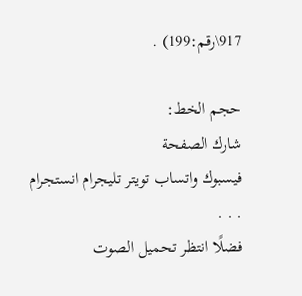917\رقم:199) .

حجم الخط:
شارك الصفحة
فيسبوك واتساب تويتر تليجرام انستجرام
. . .
فضلًا انتظر تحميل الصوت